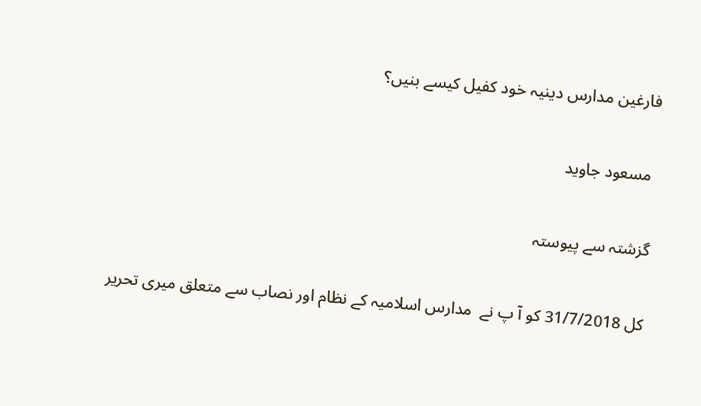فارغین مدارس دینیہ خود کفیل کیسے بنیں؟

 مسعود جاوید

گزشتہ سے پیوستہ

کل 31/7/2018 کو آ پ نے  مدارس اسلامیہ کے نظام اور نصاب سے متعلق میری تحریر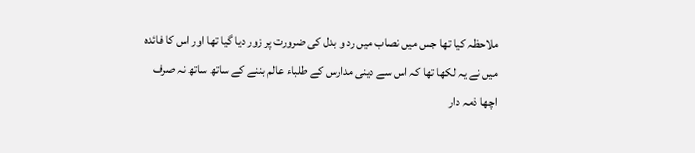ملاحظہ کیا تها جس میں نصاب میں رد و بدل کی ضرورت پر زور دیا گیا تها اور اس کا فائدہ میں نے یہ لکها تها کہ اس سے دینی مدارس کے طلباء عالم بننے کے ساتھ ساتھ نہ صرف  اچها ذمہ دار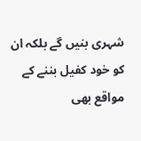شہری بنیں گے بلکہ ان کو خود کفیل بننے کے مواقع بھی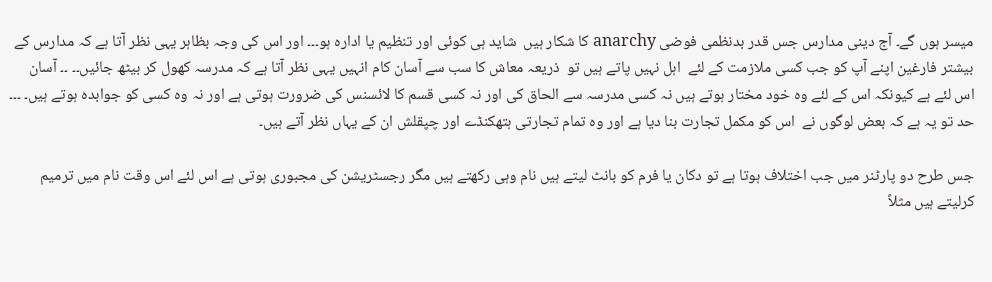میسر ہوں گے۔ آج دینی مدارس جس قدر بدنظمی فوضى anarchy کا شکار ہیں  شاید ہی کوئی اور تنظیم یا ادارہ ہو۔۔۔ اور اس کی وجہ بظاہر یہی نظر آتا ہے کہ مدارس کے بیشتر فارغین اپنے آپ کو جب کسی ملازمت کے لئے  اہل نہیں پاتے ہیں تو  ذریعہ معاش کا سب سے آسان کام انہیں یہی نظر آتا ہے کہ مدرسہ کهول کر بیٹھ جائیں۔۔ ۔۔ آسان اس لئے ہے کیونکہ اس کے لئے وہ خود مختار ہوتے ہیں نہ کسی مدرسہ سے الحاق کی اور نہ کسی قسم کا لائسنس کی ضرورت ہوتی ہے اور نہ وہ کسی کو جوابدہ ہوتے ہیں۔ ۔۔۔ حد تو یہ ہے کہ بعض لوگوں نے  اس کو مکمل تجارت بنا دیا ہے اور وہ تمام تجارتی ہتھکنڈے اور چپقلش ان کے یہاں نظر آتے ہیں۔

جس طرح دو پارٹنر میں جب اختلاف ہوتا ہے تو دکان یا فرم کو بانٹ لیتے ہیں نام وہی رکھتے ہیں مگر رجسٹریشن کی مجبوری ہوتی ہے اس لئے اس وقت نام میں ترمیم کرلیتے ہیں مثلاً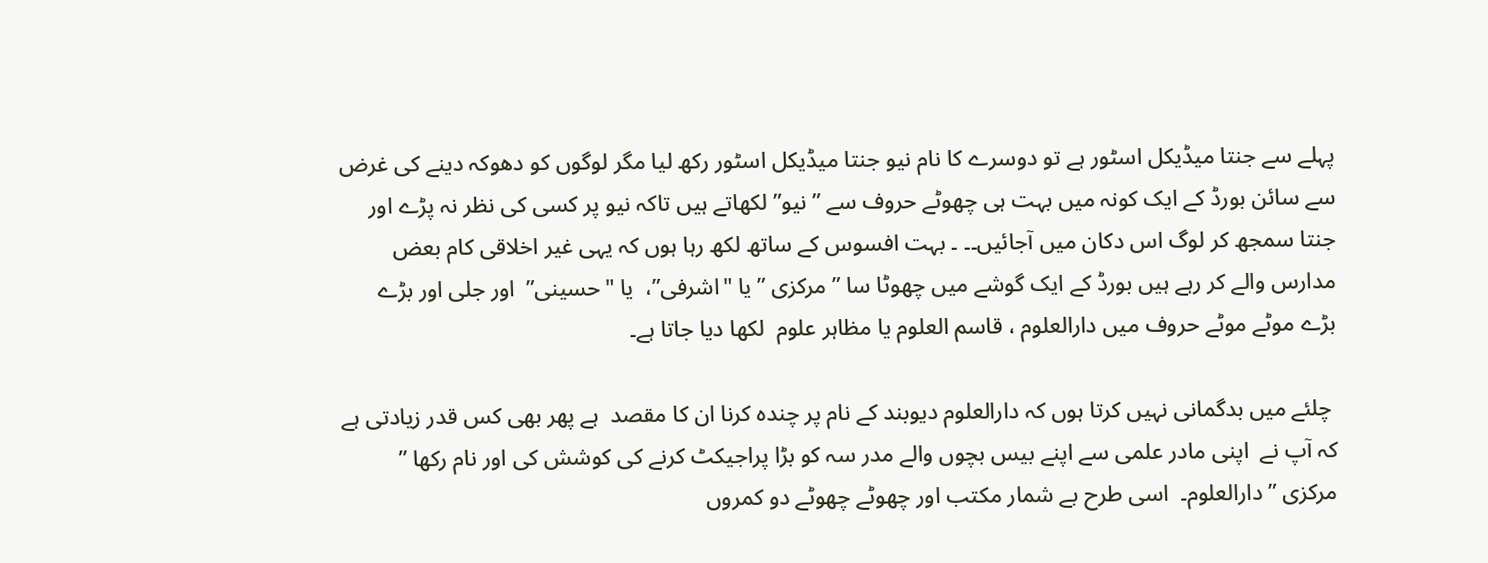پہلے سے جنتا میڈیکل اسٹور ہے تو دوسرے کا نام نیو جنتا میڈیکل اسٹور رکھ لیا مگر لوگوں کو دهوکہ دینے کی غرض سے سائن بورڈ کے ایک کونہ میں بہت ہی چهوٹے حروف سے ” نیو” لکھاتے ہیں تاکہ نیو پر کسی کی نظر نہ پڑے اور جنتا سمجھ کر لوگ اس دکان میں آجائیں۔۔ ۔ بہت افسوس کے ساتھ لکھ رہا ہوں کہ یہی غیر اخلاقی کام بعض مدارس والے کر رہے ہیں بورڈ کے ایک گوشے میں چهوٹا سا ” مرکزی ” یا "اشرفی”،  یا "حسینی”  اور جلی اور بڑے بڑے موٹے موٹے حروف میں دارالعلوم ، قاسم العلوم یا مظاہر علوم  لکها دیا جاتا ہے۔

 چلئے میں بدگمانی نہیں کرتا ہوں کہ دارالعلوم دیوبند کے نام پر چندہ کرنا ان کا مقصد  ہے پهر بهی کس قدر زیادتی ہے کہ آپ نے  اپنی مادر علمی سے اپنے بیس بچوں والے مدر سہ کو بڑا پراجیکٹ کرنے کی کوشش کی اور نام رکها ” مرکزی ” دارالعلوم۔  اسی طرح بے شمار مکتب اور چهوٹے چهوٹے دو کمروں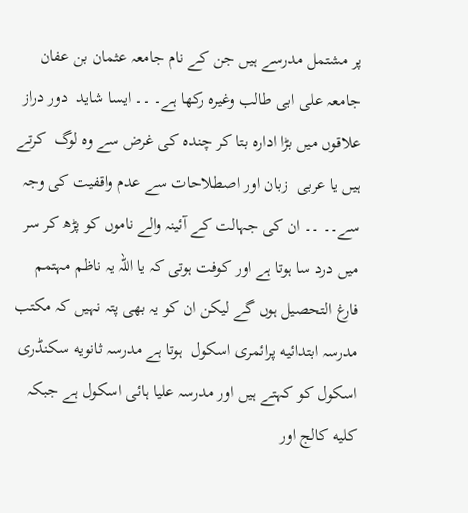پر مشتمل مدرسے ہیں جن کے نام جامعہ عثمان بن عفان جامعہ علی ابی طالب وغیرہ رکها ہے۔ ۔۔ ایسا شاید  دور دراز علاقوں میں بڑا ادارہ بتا کر چندہ کی غرض سے وہ لوگ  کرتے ہیں یا عربی  زبان اور اصطلاحات سے عدم واقفیت کی وجہ سے۔۔ ۔۔ ان کی جہالت کے آئینہ والے ناموں کو پڑھ کر سر میں درد سا ہوتا ہے اور کوفت ہوتی کہ یا اللہ یہ ناظم مہتمم فارغ التحصیل ہوں گے لیکن ان کو یہ بهی پتہ نہیں کہ مکتب مدرسہ ابتدائیه پرائمری اسکول  ہوتا ہے مدرسہ ثانویه سکنڈری اسکول کو کہتے ہیں اور مدرسہ علیا ہائی اسکول ہے جبکہ کلیه کالج اور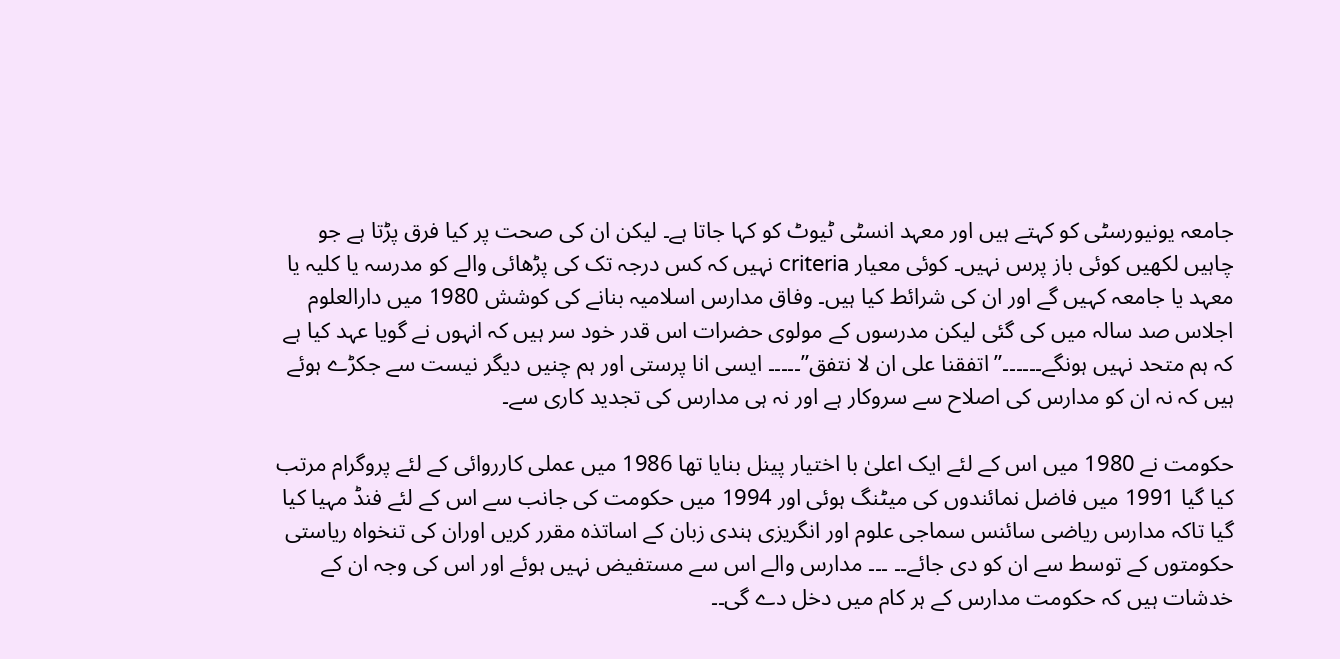جامعہ یونیورسٹی کو کہتے ہیں اور معہد انسٹی ٹیوٹ کو کہا جاتا ہے۔ لیکن ان کی صحت پر کیا فرق پڑتا ہے جو چاہیں لکهیں کوئی باز پرس نہیں۔ کوئی معیار criteria نہیں کہ کس درجہ تک کی پڑھائی والے کو مدرسہ یا کلیہ یا معہد یا جامعہ کہیں گے اور ان کی شرائط کیا ہیں۔ وفاق مدارس اسلامیہ بنانے کی کوشش 1980 میں دارالعلوم اجلاس صد سالہ میں کی گئی لیکن مدرسوں کے مولوی حضرات اس قدر خود سر ہیں کہ انہوں نے گویا عہد کیا ہے کہ ہم متحد نہیں ہونگے۔۔۔۔۔۔” اتفقنا علی ان لا نتفق”۔۔۔۔۔ ایسی انا پرستی اور ہم چنیں دیگر نیست سے جکڑے ہوئے ہیں کہ نہ ان کو مدارس کی اصلاح سے سروکار ہے اور نہ ہی مدارس کی تجدید کاری سے۔

حکومت نے 1980 میں اس کے لئے ایک اعلیٰ با اختیار پینل بنایا تها 1986 میں عملی کارروائی کے لئے پروگرام مرتب کیا گیا 1991 میں فاضل نمائندوں کی میٹنگ ہوئی اور 1994 میں حکومت کی جانب سے اس کے لئے فنڈ مہیا کیا گیا تاکہ مدارس ریاضی سائنس سماجی علوم اور انگریزی ہندی زبان کے اساتذہ مقرر کریں اوران کی تنخواہ ریاستی حکومتوں کے توسط سے ان کو دی جائے۔۔ ۔۔۔ مدارس والے اس سے مستفیض نہیں ہوئے اور اس کی وجہ ان کے خدشات ہیں کہ حکومت مدارس کے ہر کام میں دخل دے گی۔۔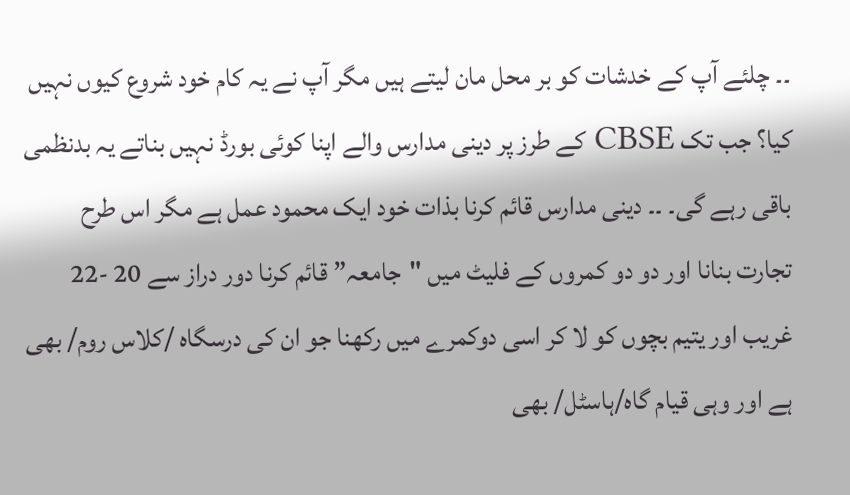۔۔ چلئے آپ کے خدشات کو بر محل مان لیتے ہیں مگر آپ نے یہ کام خود شروع کیوں نہیں کیا؟ جب تک CBSE کے طرز پر دینی مدارس والے اپنا کوئی بورڈ نہیں بناتے یہ بدنظمی باقی رہے گی۔ ۔۔ دینی مدارس قائم کرنا بذات خود ایک محمود عمل ہے مگر اس طرح تجارت بنانا اور دو دو کمروں کے فلیٹ میں "جامعہ” قائم کرنا دور دراز سے 20 -22 غریب اور یتیم بچوں کو لا کر اسی دوکمرے میں رکهنا جو ان کی درسگاہ /کلاس روم/ بهی ہے اور وہی قیام گاہ/ہاسٹل/ بهی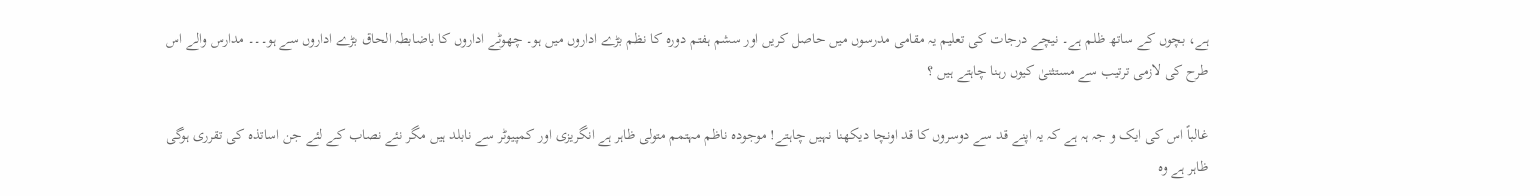ہے، بچوں کے ساتھ ظلم ہے۔ نیچے درجات کی تعلیم یہ مقامی مدرسوں میں حاصل کریں اور سشم ہفتم دورہ کا نظم بڑے اداروں میں ہو۔ چهوٹے اداروں کا باضابطہ الحاق بڑے اداروں سے ہو۔۔۔ مدارس والے اس طرح کی لازمی ترتیب سے مستثنیٰ کیوں رہنا چاہتے ہیں ؟

غالباً اس کی ایک و جہ ہہ ہے کہ یہ اپنے قد سے دوسروں کا قد اونچا دیکهنا نہیں چاہتے! موجودہ ناظم مہتمم متولی ظاہر ہے انگریزی اور کمپیوٹر سے نابلد ہیں مگر نئے نصاب کے لئے جن اساتذہ کی تقرری ہوگی ظاہر ہے وہ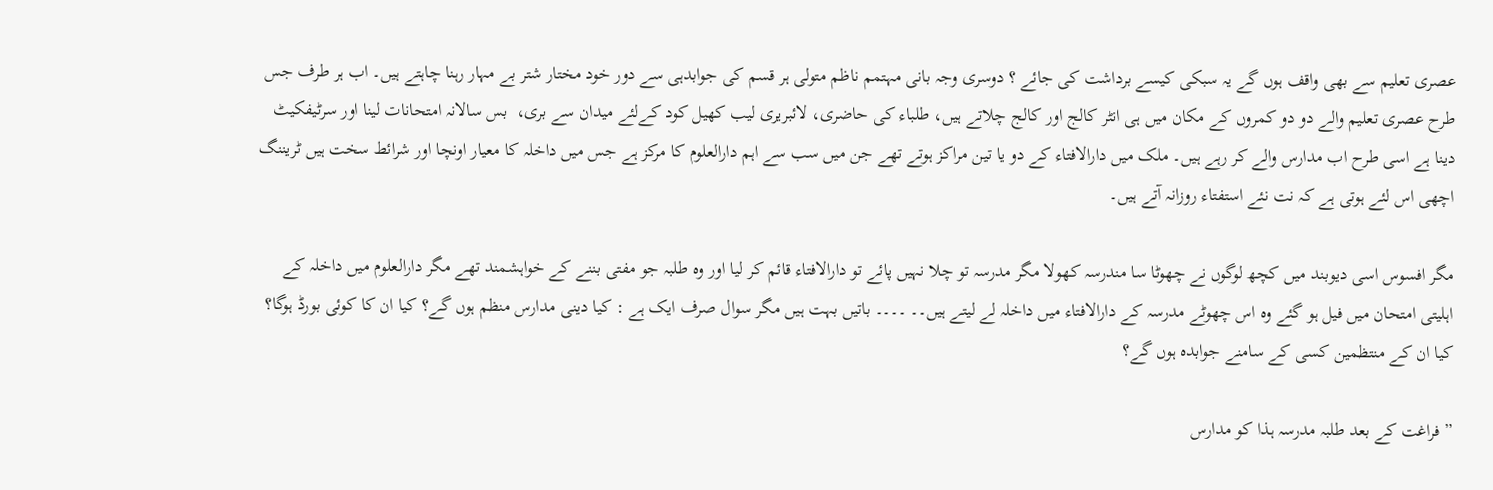عصری تعلیم سے بهی واقف ہوں گے یہ سبکی کیسے برداشت کی جائے ؟ دوسری وجہ بانی مہتمم ناظم متولی ہر قسم کی جوابدہی سے دور خود مختار شتر بے مہار رہنا چاہتے ہیں۔ اب ہر طرف جس طرح عصری تعلیم والے دو دو کمروں کے مکان میں ہی انٹر کالج اور کالج چلاتے ہیں، طلباء کی حاضری، لائبریری لیب کهیل کود کےلئے میدان سے بری،  بس سالانہ امتحانات لینا اور سرٹیفکیٹ دینا ہے اسی طرح اب مدارس والے کر رہے ہیں۔ ملک میں دارالافتاء کے دو یا تین مراکز ہوتے تھے جن میں سب سے اہم دارالعلوم کا مرکز ہے جس میں داخلہ کا معیار اونچا اور شرائط سخت ہیں ٹریننگ اچهی اس لئے ہوتی ہے کہ نت نئے استفتاء روزانہ آتے ہیں۔

مگر افسوس اسی دیوبند میں کچھ لوگوں نے چهوٹا سا مندرسہ کهولا مگر مدرسہ تو چلا نہیں پائے تو دارالافتاء قائم کر لیا اور وہ طلبہ جو مفتی بننے کے خواہشمند تھے مگر دارالعلوم میں داخلہ کے اہلیتی امتحان میں فیل ہو گئے وہ اس چهوٹے مدرسہ کے دارالافتاء میں داخلہ لے لیتے ہیں۔۔ ۔۔۔۔ باتیں بہت ہیں مگر سوال صرف ایک ہے : کیا دینی مدارس منظم ہوں گے؟ کیا ان کا کوئی بورڈ ہوگا؟ کیا ان کے منتظمین کسی کے سامنے جوابدہ ہوں گے؟

” فراغت کے بعد طلبہ مدرسہ ہذا کو مدارس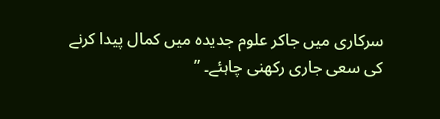سرکاری میں جاکر علوم جدیدہ میں کمال پیدا کرنے کی سعی جاری رکھنی چاہئے۔ ”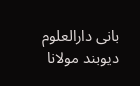بانی دارالعلوم دیوبند مولانا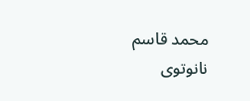محمد قاسم نانوتوی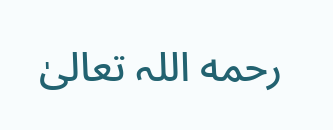رحمه اللہ تعالیٰ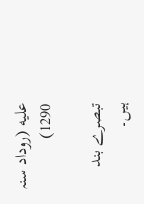علیه (روداد سنہ 1290)

تبصرے بند ہیں۔